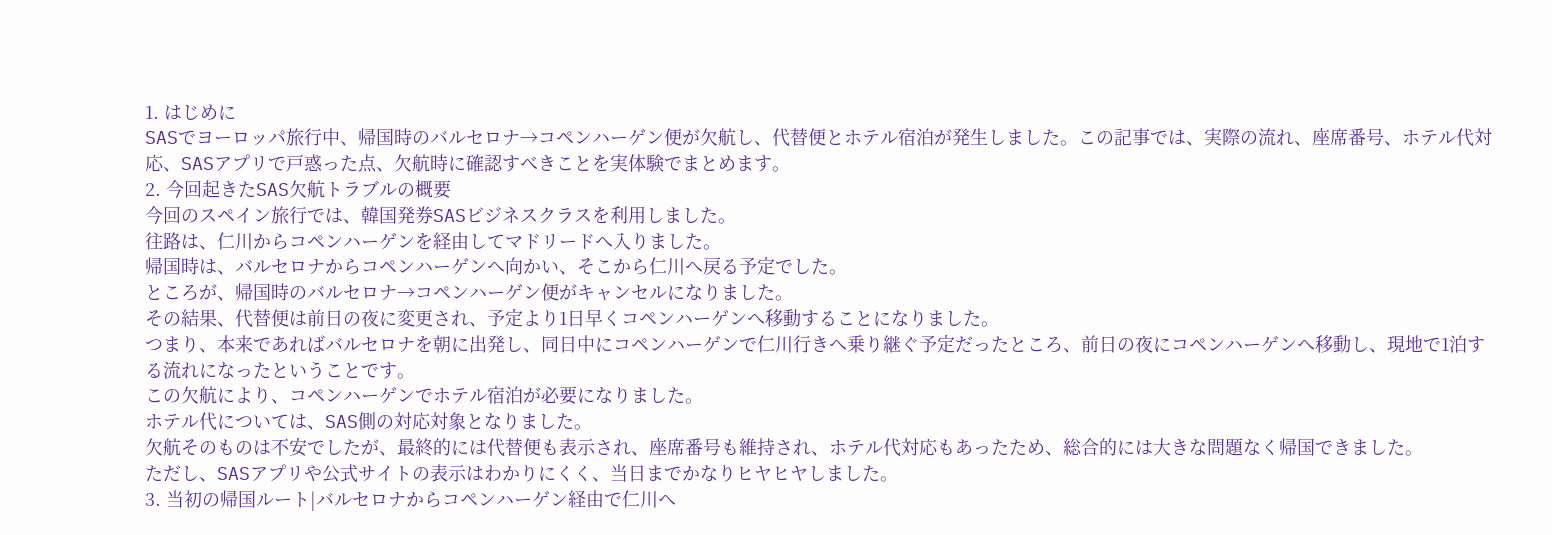1. はじめに
SASでヨーロッパ旅行中、帰国時のバルセロナ→コペンハーゲン便が欠航し、代替便とホテル宿泊が発生しました。この記事では、実際の流れ、座席番号、ホテル代対応、SASアプリで戸惑った点、欠航時に確認すべきことを実体験でまとめます。
2. 今回起きたSAS欠航トラブルの概要
今回のスペイン旅行では、韓国発券SASビジネスクラスを利用しました。
往路は、仁川からコペンハーゲンを経由してマドリードへ入りました。
帰国時は、バルセロナからコペンハーゲンへ向かい、そこから仁川へ戻る予定でした。
ところが、帰国時のバルセロナ→コペンハーゲン便がキャンセルになりました。
その結果、代替便は前日の夜に変更され、予定より1日早くコペンハーゲンへ移動することになりました。
つまり、本来であればバルセロナを朝に出発し、同日中にコペンハーゲンで仁川行きへ乗り継ぐ予定だったところ、前日の夜にコペンハーゲンへ移動し、現地で1泊する流れになったということです。
この欠航により、コペンハーゲンでホテル宿泊が必要になりました。
ホテル代については、SAS側の対応対象となりました。
欠航そのものは不安でしたが、最終的には代替便も表示され、座席番号も維持され、ホテル代対応もあったため、総合的には大きな問題なく帰国できました。
ただし、SASアプリや公式サイトの表示はわかりにくく、当日までかなりヒヤヒヤしました。
3. 当初の帰国ルート|バルセロナからコペンハーゲン経由で仁川へ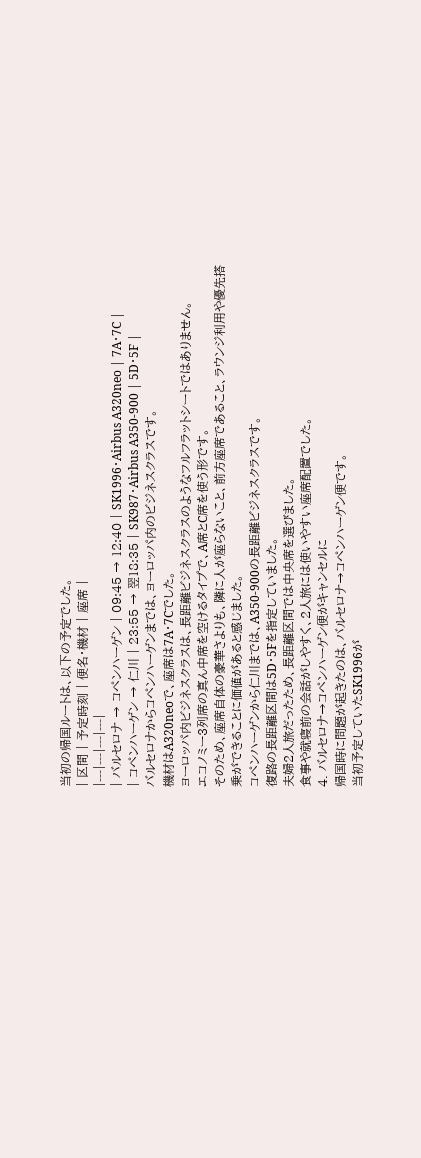当初の帰国ルートは、以下の予定でした。
| 区間 | 予定時刻 | 便名・機材 | 座席 |
|---|---|---|---|
| バルセロナ → コペンハーゲン | 09:45 → 12:40 | SK1996・Airbus A320neo | 7A・7C |
| コペンハーゲン → 仁川 | 23:55 → 翌18:35 | SK987・Airbus A350-900 | 5D・5F |
バルセロナからコペンハーゲンまでは、ヨーロッパ内のビジネスクラスです。
機材はA320neoで、座席は7A・7Cでした。
ヨーロッパ内ビジネスクラスは、長距離ビジネスクラスのようなフルフラットシートではありません。
エコノミー3列席の真ん中席を空けるタイプで、A席とC席を使う形です。
そのため、座席自体の豪華さよりも、隣に人が座らないこと、前方座席であること、ラウンジ利用や優先搭乗ができることに価値があると感じました。
コペンハーゲンから仁川までは、A350-900の長距離ビジネスクラスです。
復路の長距離区間は5D・5Fを指定していました。
夫婦2人旅だったため、長距離区間では中央席を選びました。
食事や就寝前の会話がしやすく、2人旅には使いやすい座席配置でした。
4. バルセロナ→コペンハーゲン便がキャンセルに
帰国時に問題が起きたのは、バルセロナ→コペンハーゲン便です。
当初予定していたSK1996が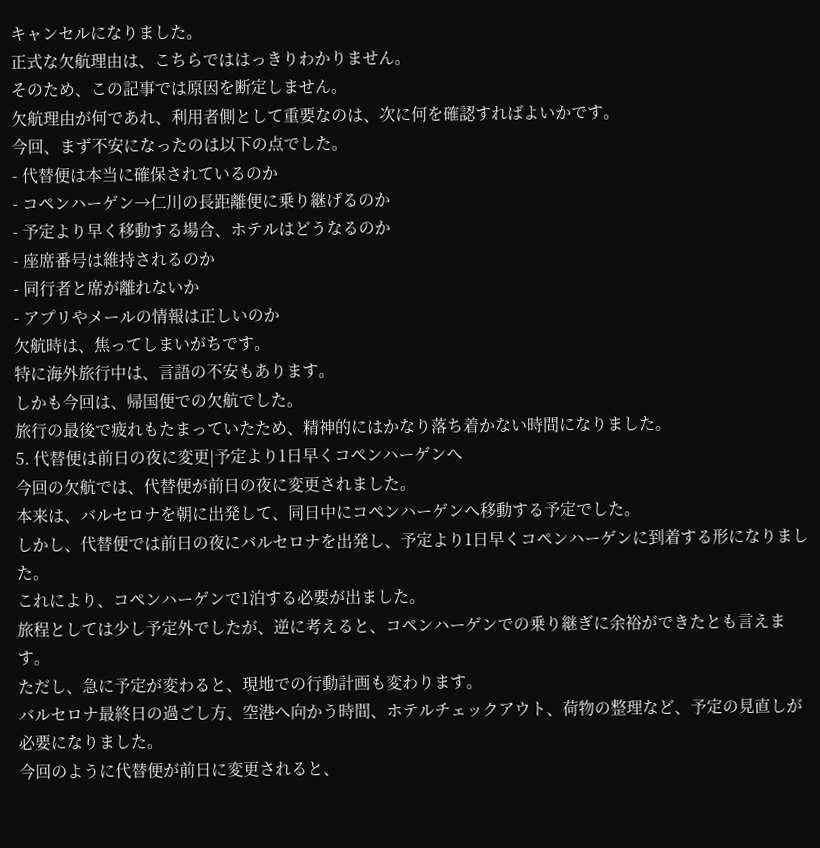キャンセルになりました。
正式な欠航理由は、こちらでははっきりわかりません。
そのため、この記事では原因を断定しません。
欠航理由が何であれ、利用者側として重要なのは、次に何を確認すればよいかです。
今回、まず不安になったのは以下の点でした。
- 代替便は本当に確保されているのか
- コペンハーゲン→仁川の長距離便に乗り継げるのか
- 予定より早く移動する場合、ホテルはどうなるのか
- 座席番号は維持されるのか
- 同行者と席が離れないか
- アプリやメールの情報は正しいのか
欠航時は、焦ってしまいがちです。
特に海外旅行中は、言語の不安もあります。
しかも今回は、帰国便での欠航でした。
旅行の最後で疲れもたまっていたため、精神的にはかなり落ち着かない時間になりました。
5. 代替便は前日の夜に変更|予定より1日早くコペンハーゲンへ
今回の欠航では、代替便が前日の夜に変更されました。
本来は、バルセロナを朝に出発して、同日中にコペンハーゲンへ移動する予定でした。
しかし、代替便では前日の夜にバルセロナを出発し、予定より1日早くコペンハーゲンに到着する形になりました。
これにより、コペンハーゲンで1泊する必要が出ました。
旅程としては少し予定外でしたが、逆に考えると、コペンハーゲンでの乗り継ぎに余裕ができたとも言えます。
ただし、急に予定が変わると、現地での行動計画も変わります。
バルセロナ最終日の過ごし方、空港へ向かう時間、ホテルチェックアウト、荷物の整理など、予定の見直しが必要になりました。
今回のように代替便が前日に変更されると、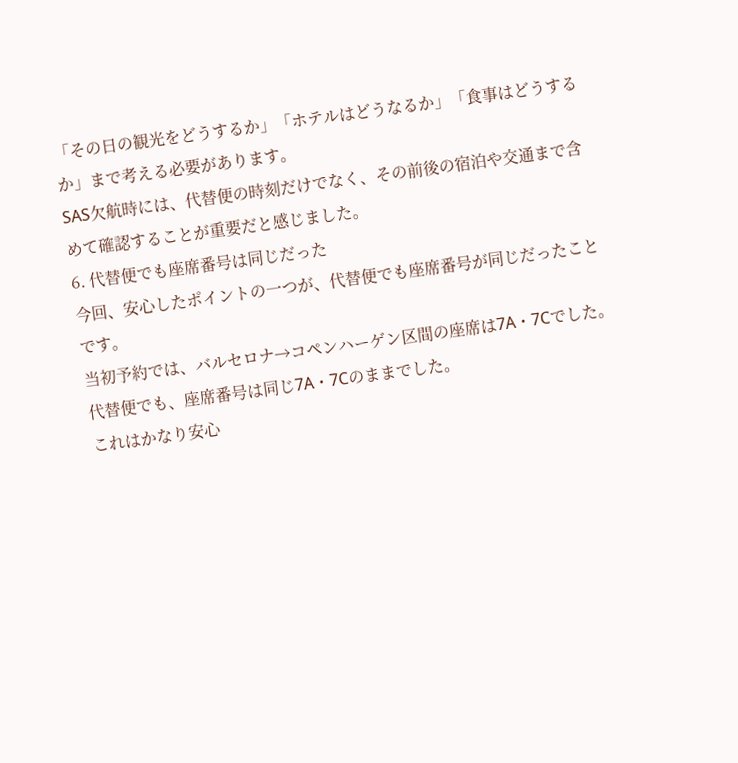「その日の観光をどうするか」「ホテルはどうなるか」「食事はどうするか」まで考える必要があります。
SAS欠航時には、代替便の時刻だけでなく、その前後の宿泊や交通まで含めて確認することが重要だと感じました。
6. 代替便でも座席番号は同じだった
今回、安心したポイントの一つが、代替便でも座席番号が同じだったことです。
当初予約では、バルセロナ→コペンハーゲン区間の座席は7A・7Cでした。
代替便でも、座席番号は同じ7A・7Cのままでした。
これはかなり安心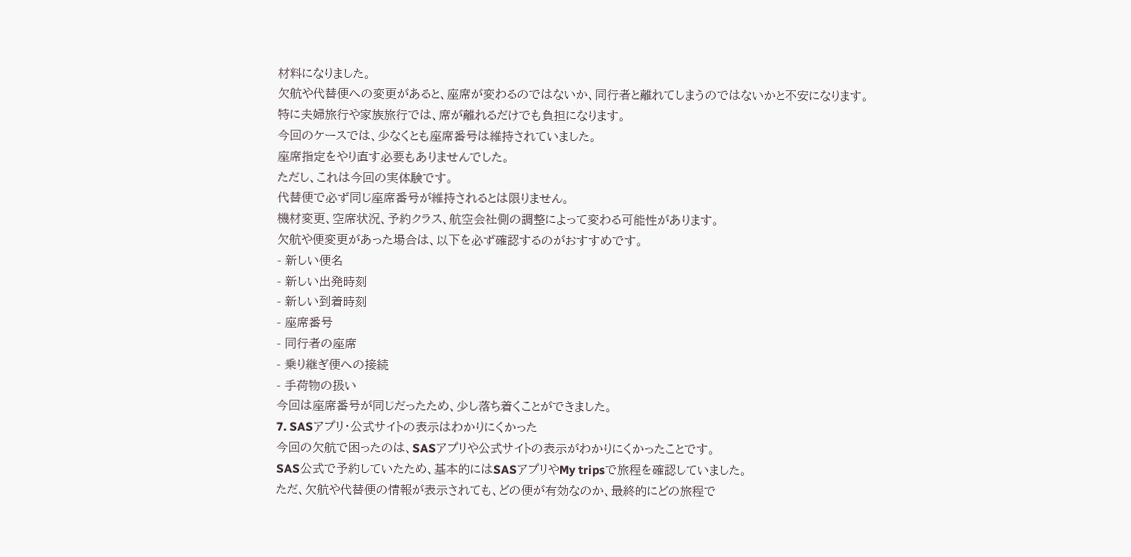材料になりました。
欠航や代替便への変更があると、座席が変わるのではないか、同行者と離れてしまうのではないかと不安になります。
特に夫婦旅行や家族旅行では、席が離れるだけでも負担になります。
今回のケースでは、少なくとも座席番号は維持されていました。
座席指定をやり直す必要もありませんでした。
ただし、これは今回の実体験です。
代替便で必ず同じ座席番号が維持されるとは限りません。
機材変更、空席状況、予約クラス、航空会社側の調整によって変わる可能性があります。
欠航や便変更があった場合は、以下を必ず確認するのがおすすめです。
- 新しい便名
- 新しい出発時刻
- 新しい到着時刻
- 座席番号
- 同行者の座席
- 乗り継ぎ便への接続
- 手荷物の扱い
今回は座席番号が同じだったため、少し落ち着くことができました。
7. SASアプリ・公式サイトの表示はわかりにくかった
今回の欠航で困ったのは、SASアプリや公式サイトの表示がわかりにくかったことです。
SAS公式で予約していたため、基本的にはSASアプリやMy tripsで旅程を確認していました。
ただ、欠航や代替便の情報が表示されても、どの便が有効なのか、最終的にどの旅程で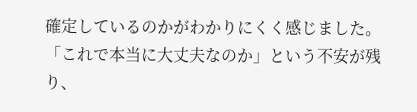確定しているのかがわかりにくく感じました。
「これで本当に大丈夫なのか」という不安が残り、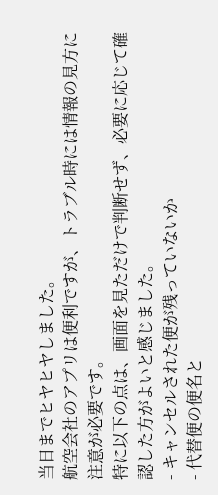当日までヒヤヒヤしました。
航空会社のアプリは便利ですが、トラブル時には情報の見方に注意が必要です。
特に以下の点は、画面を見ただけで判断せず、必要に応じて確認した方がよいと感じました。
- キャンセルされた便が残っていないか
- 代替便の便名と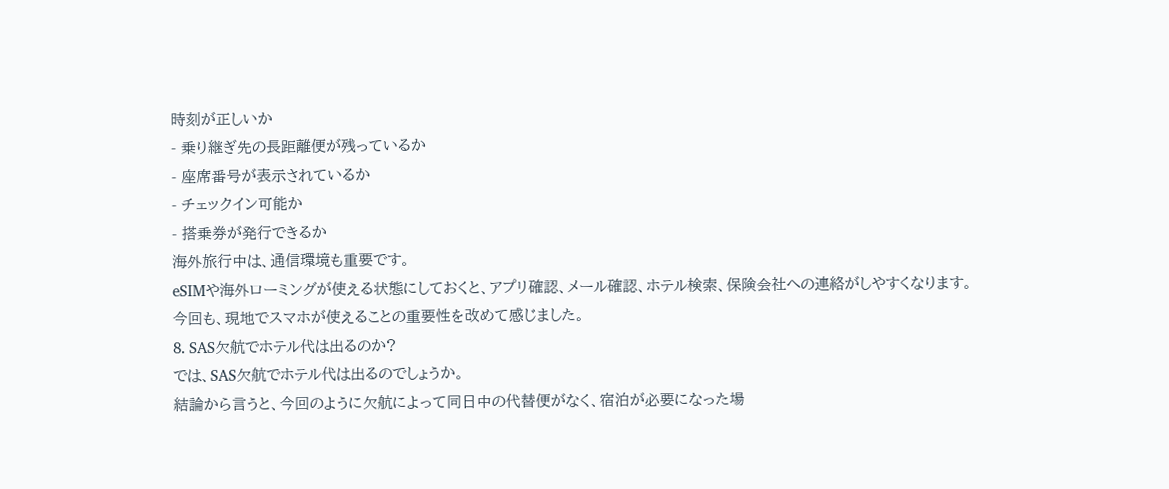時刻が正しいか
- 乗り継ぎ先の長距離便が残っているか
- 座席番号が表示されているか
- チェックイン可能か
- 搭乗券が発行できるか
海外旅行中は、通信環境も重要です。
eSIMや海外ローミングが使える状態にしておくと、アプリ確認、メール確認、ホテル検索、保険会社への連絡がしやすくなります。
今回も、現地でスマホが使えることの重要性を改めて感じました。
8. SAS欠航でホテル代は出るのか?
では、SAS欠航でホテル代は出るのでしょうか。
結論から言うと、今回のように欠航によって同日中の代替便がなく、宿泊が必要になった場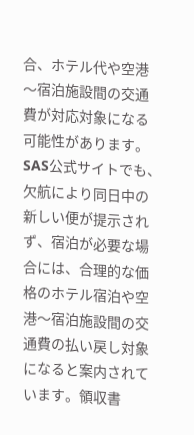合、ホテル代や空港〜宿泊施設間の交通費が対応対象になる可能性があります。
SAS公式サイトでも、欠航により同日中の新しい便が提示されず、宿泊が必要な場合には、合理的な価格のホテル宿泊や空港〜宿泊施設間の交通費の払い戻し対象になると案内されています。領収書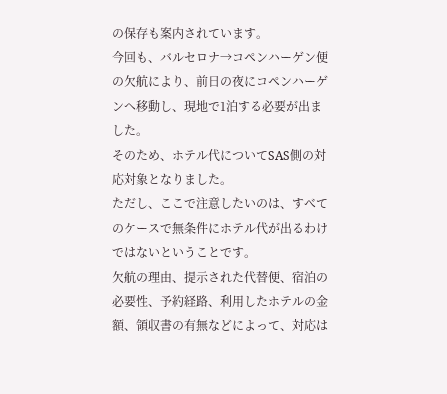の保存も案内されています。
今回も、バルセロナ→コペンハーゲン便の欠航により、前日の夜にコペンハーゲンへ移動し、現地で1泊する必要が出ました。
そのため、ホテル代についてSAS側の対応対象となりました。
ただし、ここで注意したいのは、すべてのケースで無条件にホテル代が出るわけではないということです。
欠航の理由、提示された代替便、宿泊の必要性、予約経路、利用したホテルの金額、領収書の有無などによって、対応は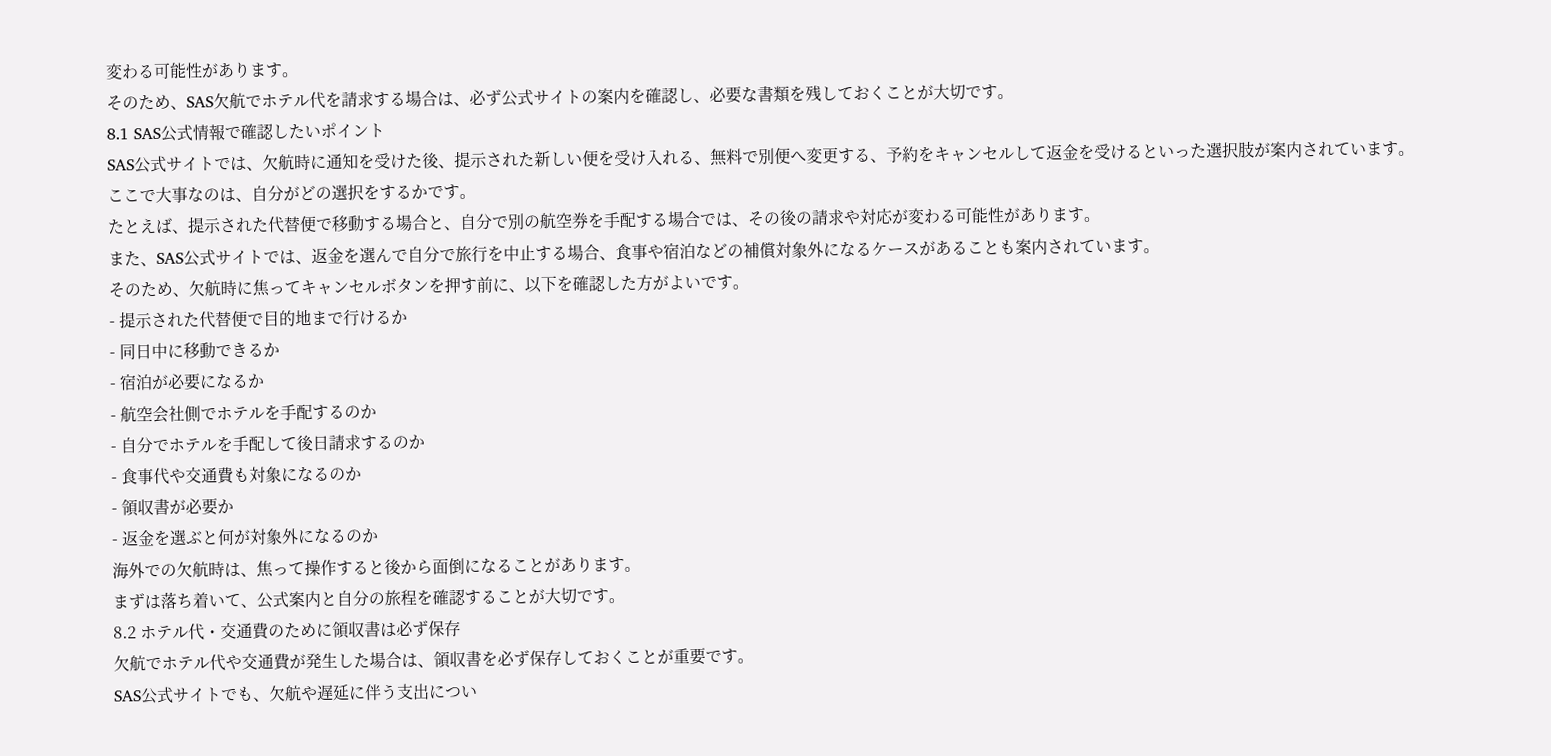変わる可能性があります。
そのため、SAS欠航でホテル代を請求する場合は、必ず公式サイトの案内を確認し、必要な書類を残しておくことが大切です。
8.1 SAS公式情報で確認したいポイント
SAS公式サイトでは、欠航時に通知を受けた後、提示された新しい便を受け入れる、無料で別便へ変更する、予約をキャンセルして返金を受けるといった選択肢が案内されています。
ここで大事なのは、自分がどの選択をするかです。
たとえば、提示された代替便で移動する場合と、自分で別の航空券を手配する場合では、その後の請求や対応が変わる可能性があります。
また、SAS公式サイトでは、返金を選んで自分で旅行を中止する場合、食事や宿泊などの補償対象外になるケースがあることも案内されています。
そのため、欠航時に焦ってキャンセルボタンを押す前に、以下を確認した方がよいです。
- 提示された代替便で目的地まで行けるか
- 同日中に移動できるか
- 宿泊が必要になるか
- 航空会社側でホテルを手配するのか
- 自分でホテルを手配して後日請求するのか
- 食事代や交通費も対象になるのか
- 領収書が必要か
- 返金を選ぶと何が対象外になるのか
海外での欠航時は、焦って操作すると後から面倒になることがあります。
まずは落ち着いて、公式案内と自分の旅程を確認することが大切です。
8.2 ホテル代・交通費のために領収書は必ず保存
欠航でホテル代や交通費が発生した場合は、領収書を必ず保存しておくことが重要です。
SAS公式サイトでも、欠航や遅延に伴う支出につい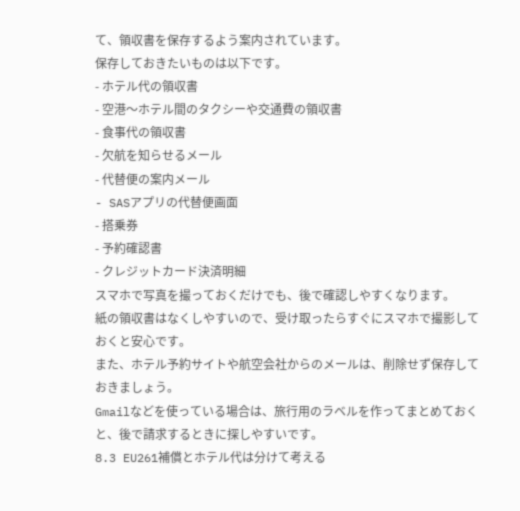て、領収書を保存するよう案内されています。
保存しておきたいものは以下です。
- ホテル代の領収書
- 空港〜ホテル間のタクシーや交通費の領収書
- 食事代の領収書
- 欠航を知らせるメール
- 代替便の案内メール
- SASアプリの代替便画面
- 搭乗券
- 予約確認書
- クレジットカード決済明細
スマホで写真を撮っておくだけでも、後で確認しやすくなります。
紙の領収書はなくしやすいので、受け取ったらすぐにスマホで撮影しておくと安心です。
また、ホテル予約サイトや航空会社からのメールは、削除せず保存しておきましょう。
Gmailなどを使っている場合は、旅行用のラベルを作ってまとめておくと、後で請求するときに探しやすいです。
8.3 EU261補償とホテル代は分けて考える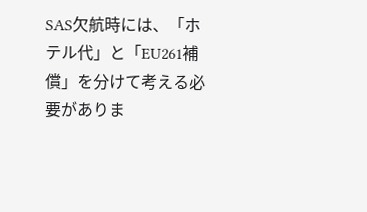SAS欠航時には、「ホテル代」と「EU261補償」を分けて考える必要がありま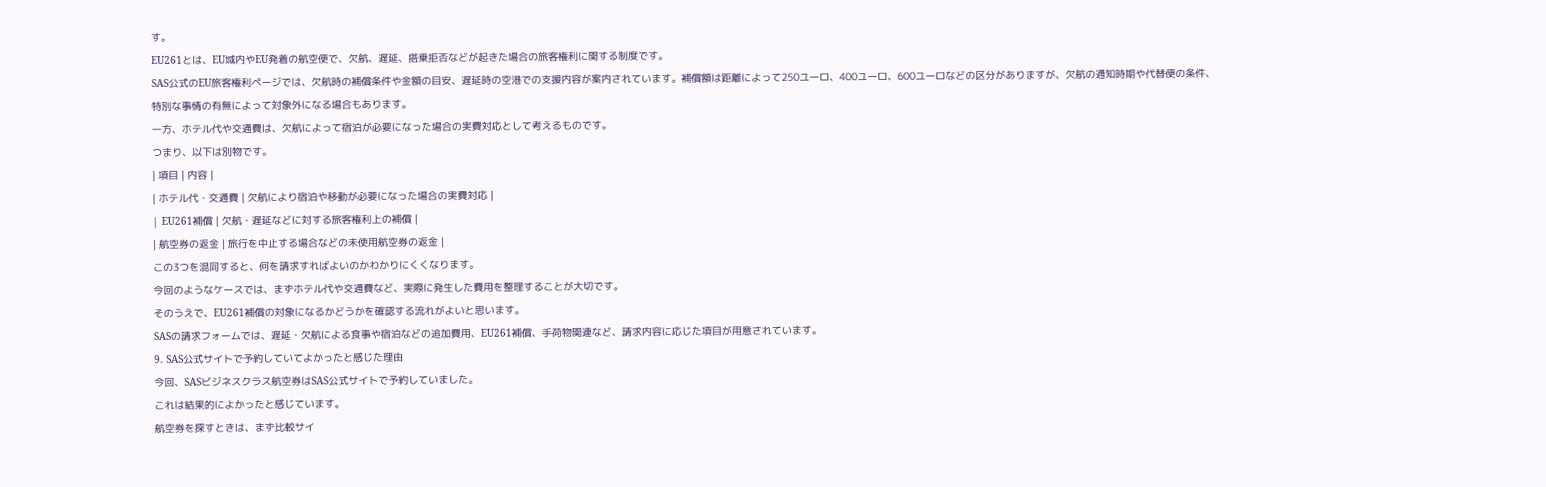す。
EU261とは、EU域内やEU発着の航空便で、欠航、遅延、搭乗拒否などが起きた場合の旅客権利に関する制度です。
SAS公式のEU旅客権利ページでは、欠航時の補償条件や金額の目安、遅延時の空港での支援内容が案内されています。補償額は距離によって250ユーロ、400ユーロ、600ユーロなどの区分がありますが、欠航の通知時期や代替便の条件、特別な事情の有無によって対象外になる場合もあります。
一方、ホテル代や交通費は、欠航によって宿泊が必要になった場合の実費対応として考えるものです。
つまり、以下は別物です。
| 項目 | 内容 |
| ホテル代・交通費 | 欠航により宿泊や移動が必要になった場合の実費対応 |
| EU261補償 | 欠航・遅延などに対する旅客権利上の補償 |
| 航空券の返金 | 旅行を中止する場合などの未使用航空券の返金 |
この3つを混同すると、何を請求すればよいのかわかりにくくなります。
今回のようなケースでは、まずホテル代や交通費など、実際に発生した費用を整理することが大切です。
そのうえで、EU261補償の対象になるかどうかを確認する流れがよいと思います。
SASの請求フォームでは、遅延・欠航による食事や宿泊などの追加費用、EU261補償、手荷物関連など、請求内容に応じた項目が用意されています。
9. SAS公式サイトで予約していてよかったと感じた理由
今回、SASビジネスクラス航空券はSAS公式サイトで予約していました。
これは結果的によかったと感じています。
航空券を探すときは、まず比較サイ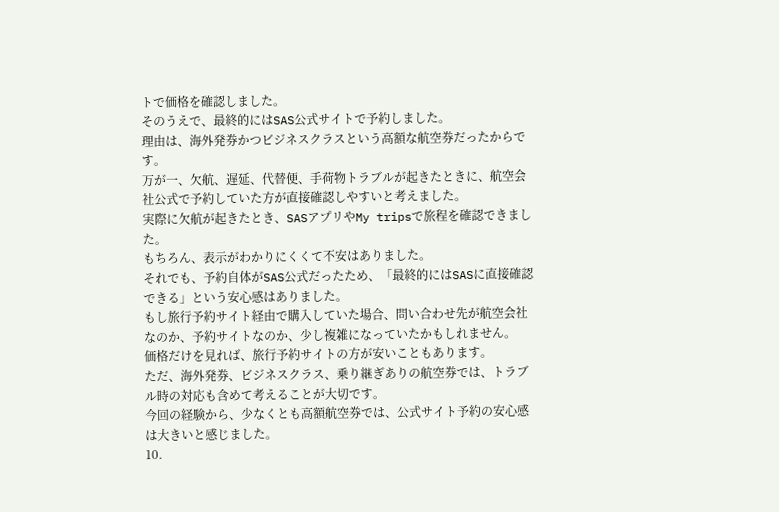トで価格を確認しました。
そのうえで、最終的にはSAS公式サイトで予約しました。
理由は、海外発券かつビジネスクラスという高額な航空券だったからです。
万が一、欠航、遅延、代替便、手荷物トラブルが起きたときに、航空会社公式で予約していた方が直接確認しやすいと考えました。
実際に欠航が起きたとき、SASアプリやMy tripsで旅程を確認できました。
もちろん、表示がわかりにくくて不安はありました。
それでも、予約自体がSAS公式だったため、「最終的にはSASに直接確認できる」という安心感はありました。
もし旅行予約サイト経由で購入していた場合、問い合わせ先が航空会社なのか、予約サイトなのか、少し複雑になっていたかもしれません。
価格だけを見れば、旅行予約サイトの方が安いこともあります。
ただ、海外発券、ビジネスクラス、乗り継ぎありの航空券では、トラブル時の対応も含めて考えることが大切です。
今回の経験から、少なくとも高額航空券では、公式サイト予約の安心感は大きいと感じました。
10.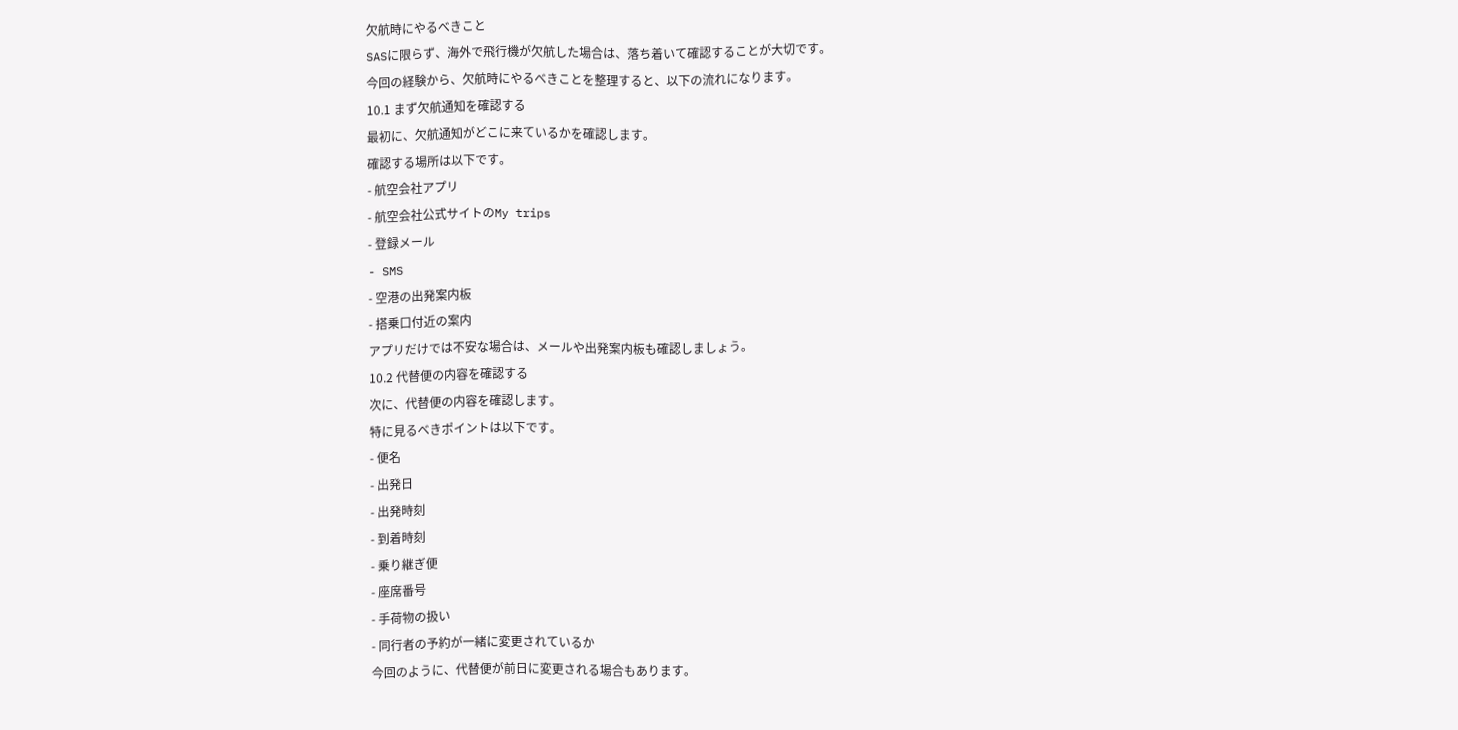欠航時にやるべきこと
SASに限らず、海外で飛行機が欠航した場合は、落ち着いて確認することが大切です。
今回の経験から、欠航時にやるべきことを整理すると、以下の流れになります。
10.1 まず欠航通知を確認する
最初に、欠航通知がどこに来ているかを確認します。
確認する場所は以下です。
- 航空会社アプリ
- 航空会社公式サイトのMy trips
- 登録メール
- SMS
- 空港の出発案内板
- 搭乗口付近の案内
アプリだけでは不安な場合は、メールや出発案内板も確認しましょう。
10.2 代替便の内容を確認する
次に、代替便の内容を確認します。
特に見るべきポイントは以下です。
- 便名
- 出発日
- 出発時刻
- 到着時刻
- 乗り継ぎ便
- 座席番号
- 手荷物の扱い
- 同行者の予約が一緒に変更されているか
今回のように、代替便が前日に変更される場合もあります。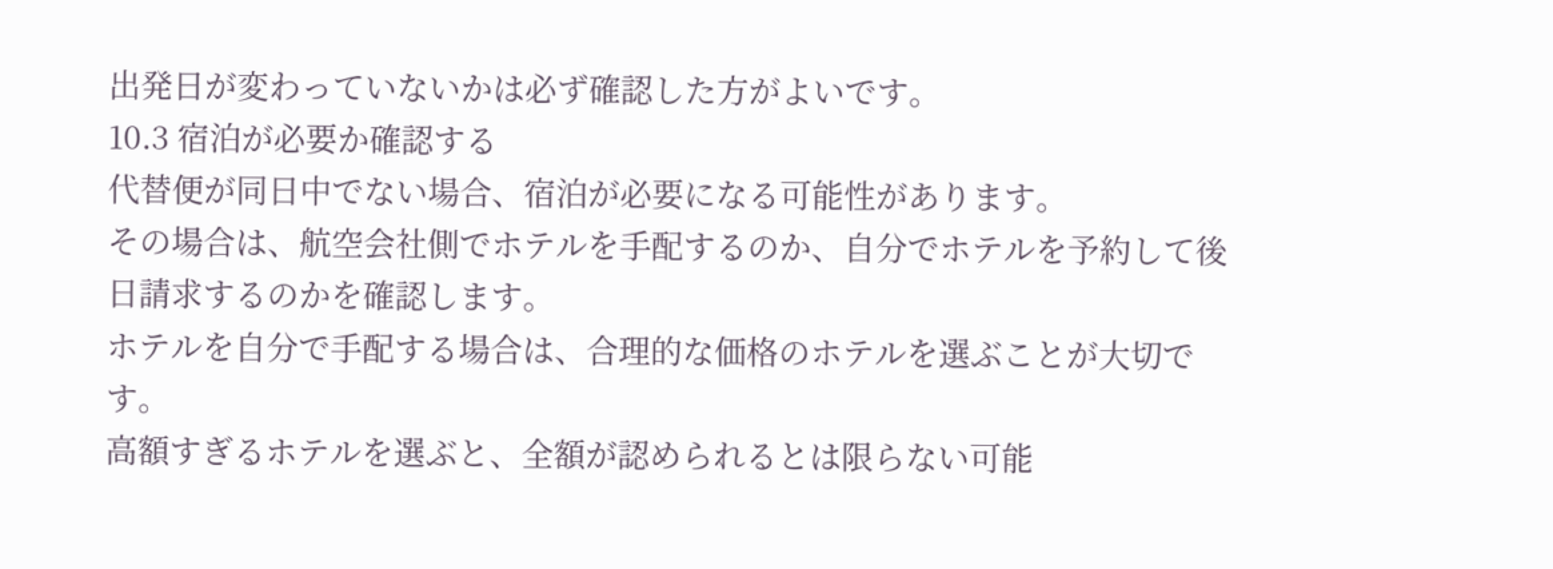出発日が変わっていないかは必ず確認した方がよいです。
10.3 宿泊が必要か確認する
代替便が同日中でない場合、宿泊が必要になる可能性があります。
その場合は、航空会社側でホテルを手配するのか、自分でホテルを予約して後日請求するのかを確認します。
ホテルを自分で手配する場合は、合理的な価格のホテルを選ぶことが大切です。
高額すぎるホテルを選ぶと、全額が認められるとは限らない可能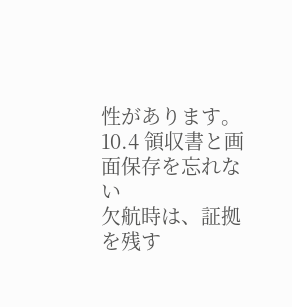性があります。
10.4 領収書と画面保存を忘れない
欠航時は、証拠を残す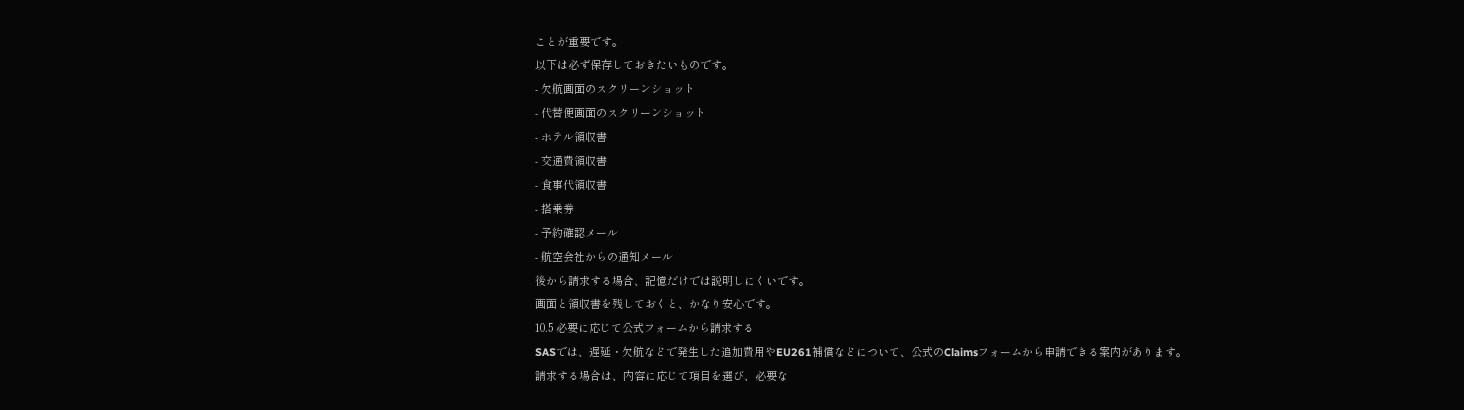ことが重要です。
以下は必ず保存しておきたいものです。
- 欠航画面のスクリーンショット
- 代替便画面のスクリーンショット
- ホテル領収書
- 交通費領収書
- 食事代領収書
- 搭乗券
- 予約確認メール
- 航空会社からの通知メール
後から請求する場合、記憶だけでは説明しにくいです。
画面と領収書を残しておくと、かなり安心です。
10.5 必要に応じて公式フォームから請求する
SASでは、遅延・欠航などで発生した追加費用やEU261補償などについて、公式のClaimsフォームから申請できる案内があります。
請求する場合は、内容に応じて項目を選び、必要な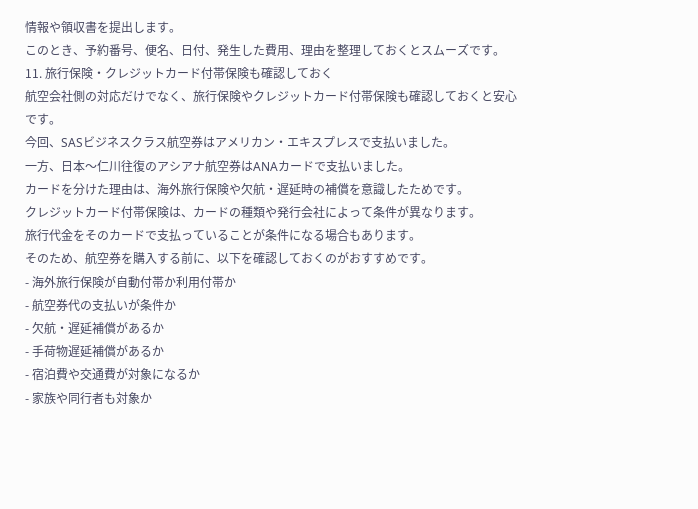情報や領収書を提出します。
このとき、予約番号、便名、日付、発生した費用、理由を整理しておくとスムーズです。
11. 旅行保険・クレジットカード付帯保険も確認しておく
航空会社側の対応だけでなく、旅行保険やクレジットカード付帯保険も確認しておくと安心です。
今回、SASビジネスクラス航空券はアメリカン・エキスプレスで支払いました。
一方、日本〜仁川往復のアシアナ航空券はANAカードで支払いました。
カードを分けた理由は、海外旅行保険や欠航・遅延時の補償を意識したためです。
クレジットカード付帯保険は、カードの種類や発行会社によって条件が異なります。
旅行代金をそのカードで支払っていることが条件になる場合もあります。
そのため、航空券を購入する前に、以下を確認しておくのがおすすめです。
- 海外旅行保険が自動付帯か利用付帯か
- 航空券代の支払いが条件か
- 欠航・遅延補償があるか
- 手荷物遅延補償があるか
- 宿泊費や交通費が対象になるか
- 家族や同行者も対象か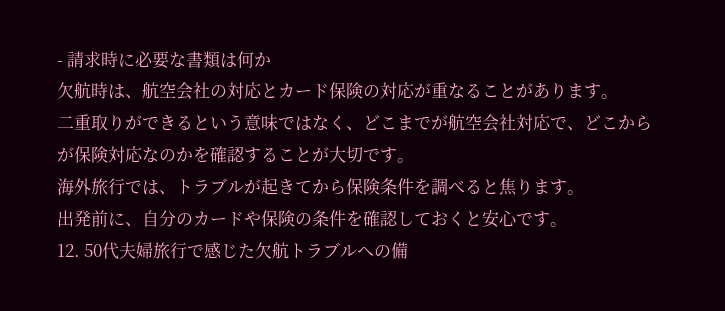- 請求時に必要な書類は何か
欠航時は、航空会社の対応とカード保険の対応が重なることがあります。
二重取りができるという意味ではなく、どこまでが航空会社対応で、どこからが保険対応なのかを確認することが大切です。
海外旅行では、トラブルが起きてから保険条件を調べると焦ります。
出発前に、自分のカードや保険の条件を確認しておくと安心です。
12. 50代夫婦旅行で感じた欠航トラブルへの備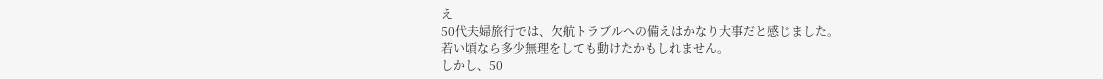え
50代夫婦旅行では、欠航トラブルへの備えはかなり大事だと感じました。
若い頃なら多少無理をしても動けたかもしれません。
しかし、50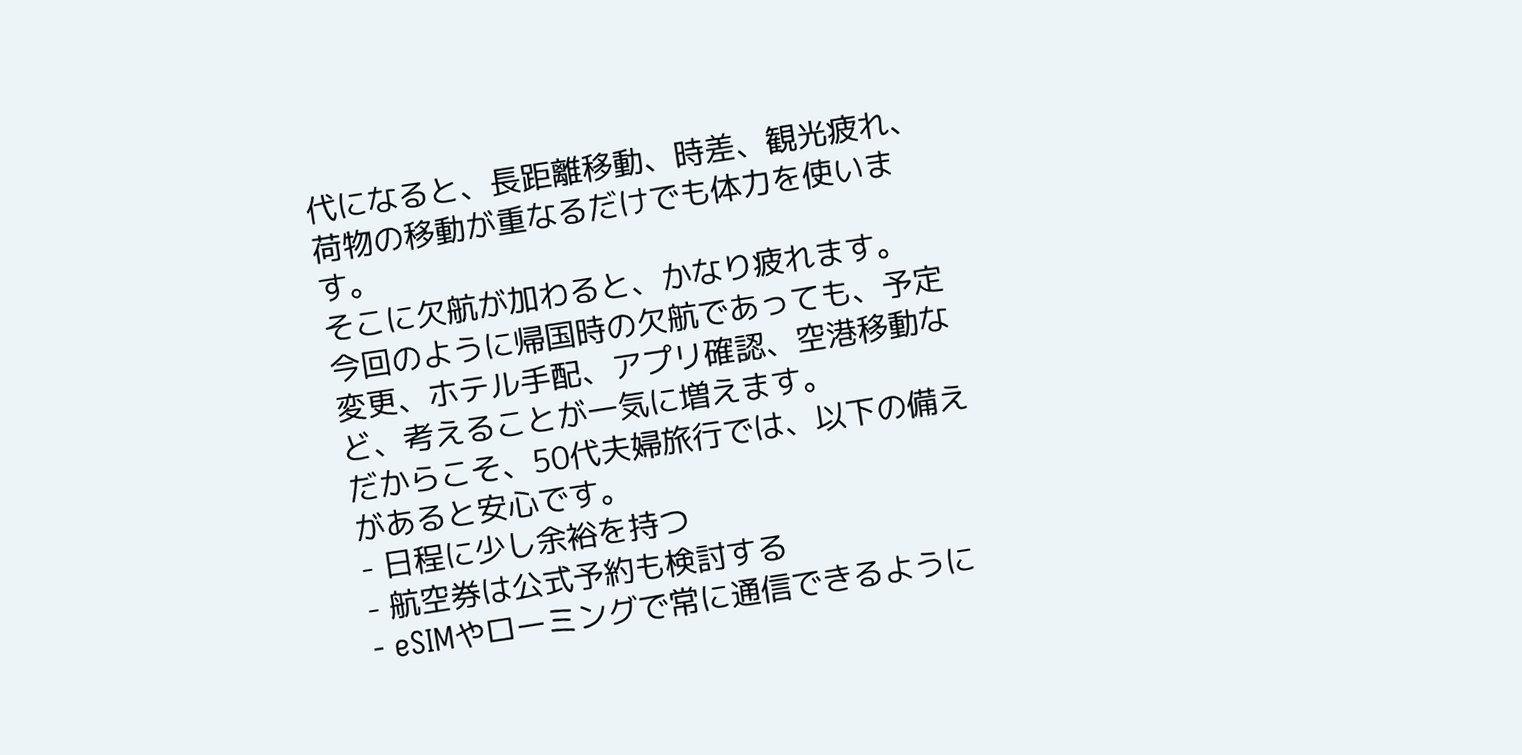代になると、長距離移動、時差、観光疲れ、荷物の移動が重なるだけでも体力を使います。
そこに欠航が加わると、かなり疲れます。
今回のように帰国時の欠航であっても、予定変更、ホテル手配、アプリ確認、空港移動など、考えることが一気に増えます。
だからこそ、50代夫婦旅行では、以下の備えがあると安心です。
- 日程に少し余裕を持つ
- 航空券は公式予約も検討する
- eSIMやローミングで常に通信できるように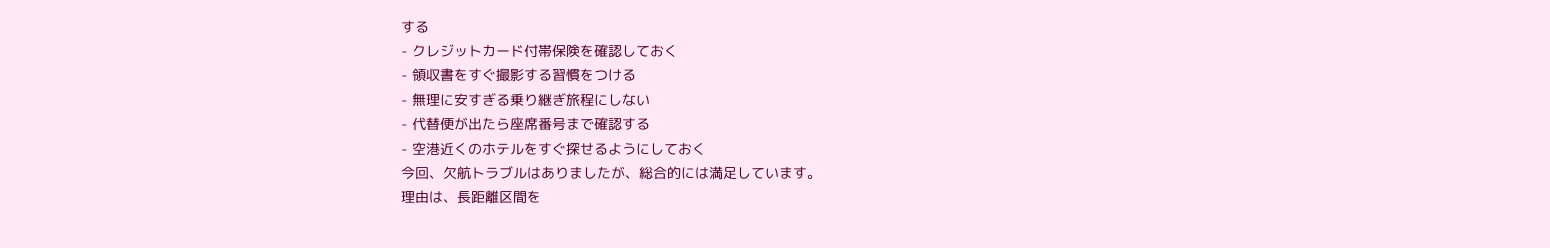する
- クレジットカード付帯保険を確認しておく
- 領収書をすぐ撮影する習慣をつける
- 無理に安すぎる乗り継ぎ旅程にしない
- 代替便が出たら座席番号まで確認する
- 空港近くのホテルをすぐ探せるようにしておく
今回、欠航トラブルはありましたが、総合的には満足しています。
理由は、長距離区間を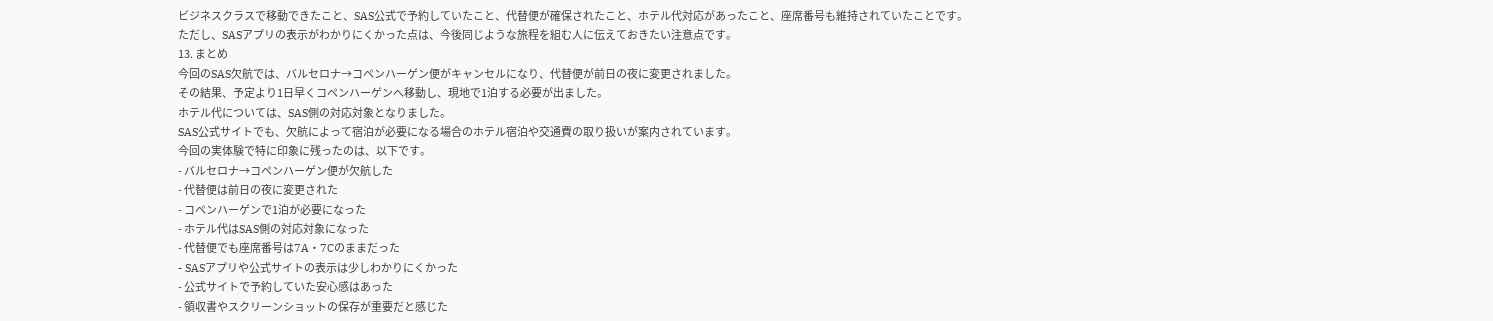ビジネスクラスで移動できたこと、SAS公式で予約していたこと、代替便が確保されたこと、ホテル代対応があったこと、座席番号も維持されていたことです。
ただし、SASアプリの表示がわかりにくかった点は、今後同じような旅程を組む人に伝えておきたい注意点です。
13. まとめ
今回のSAS欠航では、バルセロナ→コペンハーゲン便がキャンセルになり、代替便が前日の夜に変更されました。
その結果、予定より1日早くコペンハーゲンへ移動し、現地で1泊する必要が出ました。
ホテル代については、SAS側の対応対象となりました。
SAS公式サイトでも、欠航によって宿泊が必要になる場合のホテル宿泊や交通費の取り扱いが案内されています。
今回の実体験で特に印象に残ったのは、以下です。
- バルセロナ→コペンハーゲン便が欠航した
- 代替便は前日の夜に変更された
- コペンハーゲンで1泊が必要になった
- ホテル代はSAS側の対応対象になった
- 代替便でも座席番号は7A・7Cのままだった
- SASアプリや公式サイトの表示は少しわかりにくかった
- 公式サイトで予約していた安心感はあった
- 領収書やスクリーンショットの保存が重要だと感じた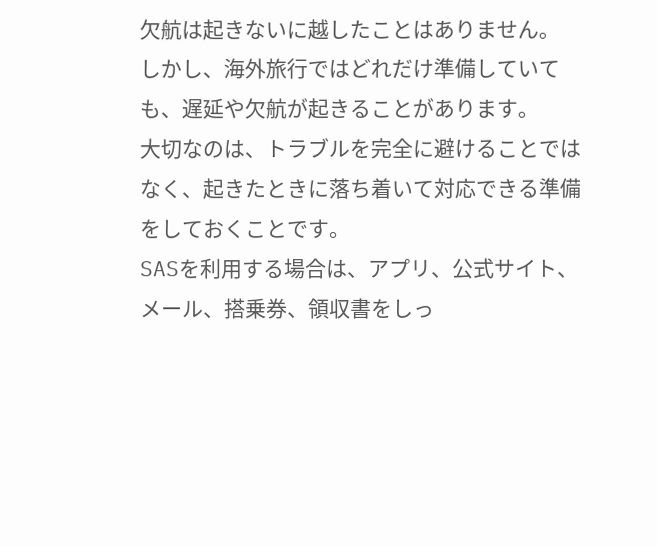欠航は起きないに越したことはありません。
しかし、海外旅行ではどれだけ準備していても、遅延や欠航が起きることがあります。
大切なのは、トラブルを完全に避けることではなく、起きたときに落ち着いて対応できる準備をしておくことです。
SASを利用する場合は、アプリ、公式サイト、メール、搭乗券、領収書をしっ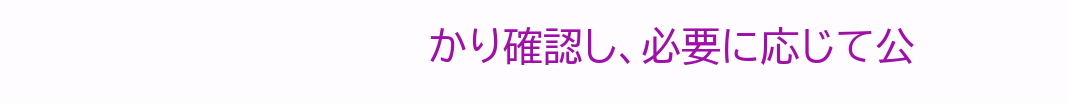かり確認し、必要に応じて公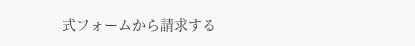式フォームから請求する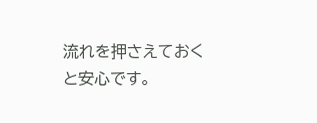流れを押さえておくと安心です。